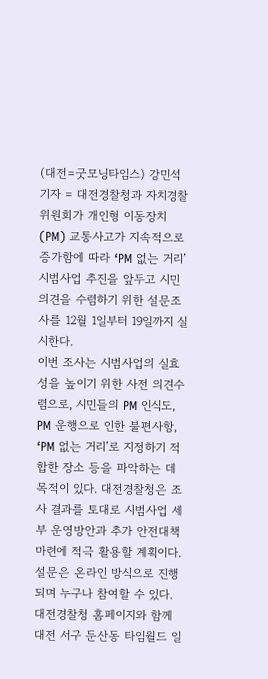(대전=굿모닝타임스) 강민석 기자 = 대전경찰청과 자치경찰위원회가 개인형 이동장치(PM) 교통사고가 지속적으로 증가함에 따라 ‘PM 없는 거리’ 시범사업 추진을 앞두고 시민 의견을 수렴하기 위한 설문조사를 12월 1일부터 19일까지 실시한다.
이번 조사는 시범사업의 실효성을 높이기 위한 사전 의견수렴으로, 시민들의 PM 인식도, PM 운행으로 인한 불편사항, ‘PM 없는 거리’로 지정하기 적합한 장소 등을 파악하는 데 목적이 있다. 대전경찰청은 조사 결과를 토대로 시범사업 세부 운영방안과 추가 안전대책 마련에 적극 활용할 계획이다.
설문은 온라인 방식으로 진행되며 누구나 참여할 수 있다. 대전경찰청 홈페이지와 함께 대전 서구 둔산동 타임월드 일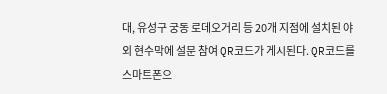대, 유성구 궁동 로데오거리 등 20개 지점에 설치된 야외 현수막에 설문 참여 QR코드가 게시된다. QR코드를 스마트폰으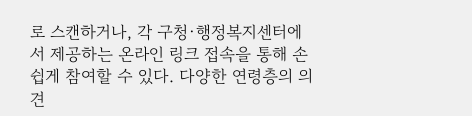로 스캔하거나, 각 구청·행정복지센터에서 제공하는 온라인 링크 접속을 통해 손쉽게 참여할 수 있다. 다양한 연령층의 의견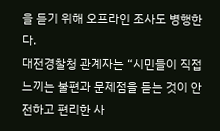을 듣기 위해 오프라인 조사도 병행한다.
대전경찰청 관계자는 “시민들이 직접 느끼는 불편과 문제점을 듣는 것이 안전하고 편리한 사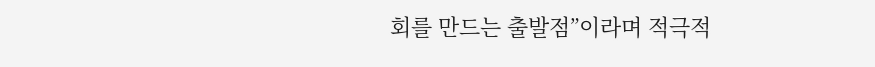회를 만드는 출발점”이라며 적극적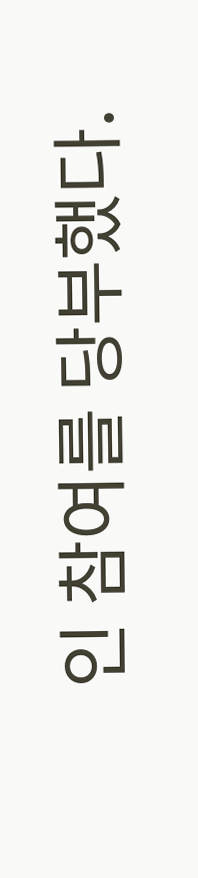인 참여를 당부했다.